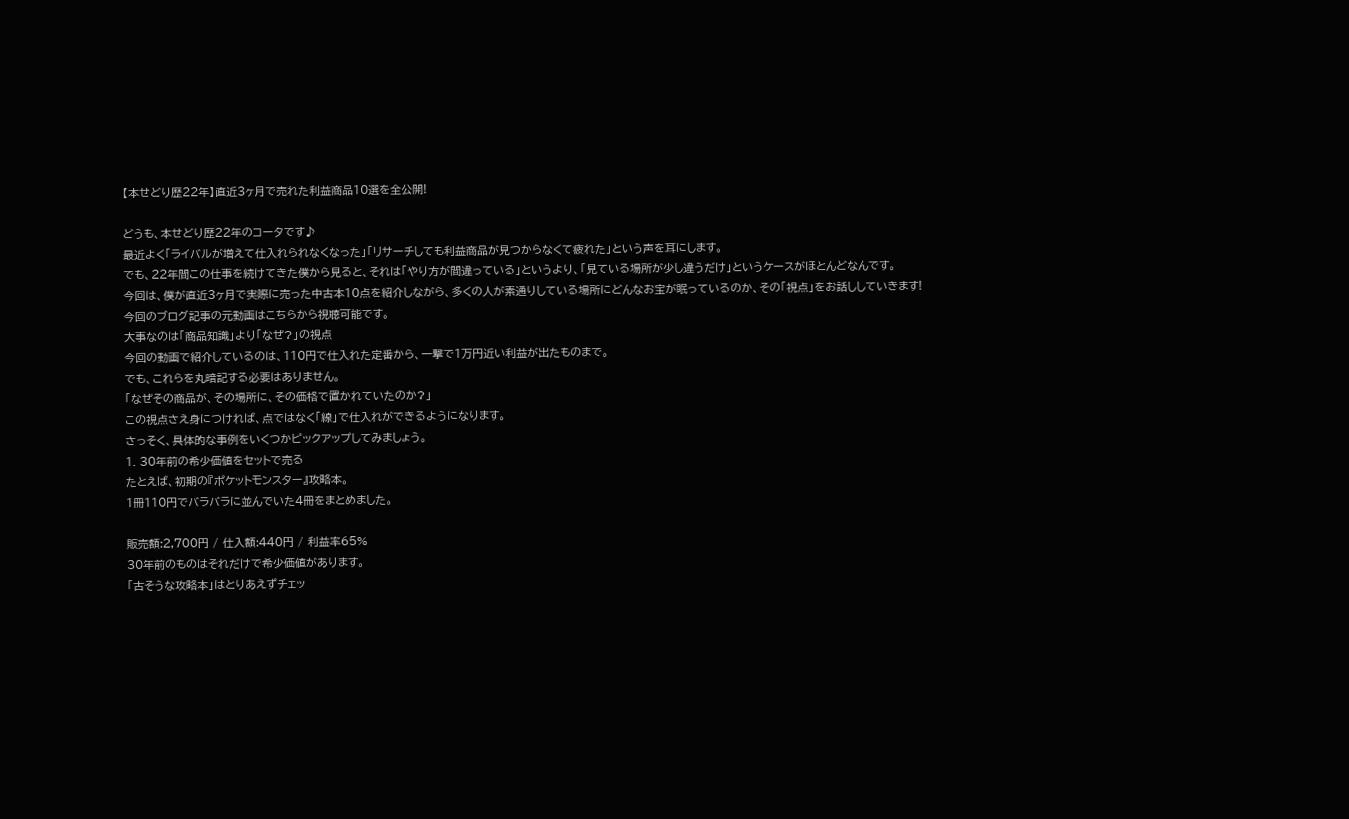【本せどり歴22年】直近3ヶ月で売れた利益商品10選を全公開!

どうも、本せどり歴22年のコータです♪
最近よく「ライバルが増えて仕入れられなくなった」「リサーチしても利益商品が見つからなくて疲れた」という声を耳にします。
でも、22年間この仕事を続けてきた僕から見ると、それは「やり方が間違っている」というより、「見ている場所が少し違うだけ」というケースがほとんどなんです。
今回は、僕が直近3ヶ月で実際に売った中古本10点を紹介しながら、多くの人が素通りしている場所にどんなお宝が眠っているのか、その「視点」をお話ししていきます!
今回のブログ記事の元動画はこちらから視聴可能です。
大事なのは「商品知識」より「なぜ?」の視点
今回の動画で紹介しているのは、110円で仕入れた定番から、一撃で1万円近い利益が出たものまで。
でも、これらを丸暗記する必要はありません。
「なぜその商品が、その場所に、その価格で置かれていたのか?」
この視点さえ身につければ、点ではなく「線」で仕入れができるようになります。
さっそく、具体的な事例をいくつかピックアップしてみましょう。
1. 30年前の希少価値をセットで売る
たとえば、初期の『ポケットモンスター』攻略本。
1冊110円でバラバラに並んでいた4冊をまとめました。

販売額:2,700円 / 仕入額:440円 / 利益率65%
30年前のものはそれだけで希少価値があります。
「古そうな攻略本」はとりあえずチェッ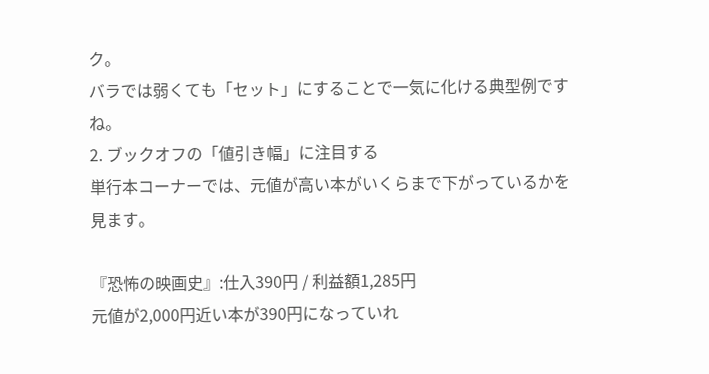ク。
バラでは弱くても「セット」にすることで一気に化ける典型例ですね。
2. ブックオフの「値引き幅」に注目する
単行本コーナーでは、元値が高い本がいくらまで下がっているかを見ます。

『恐怖の映画史』:仕入390円 / 利益額1,285円
元値が2,000円近い本が390円になっていれ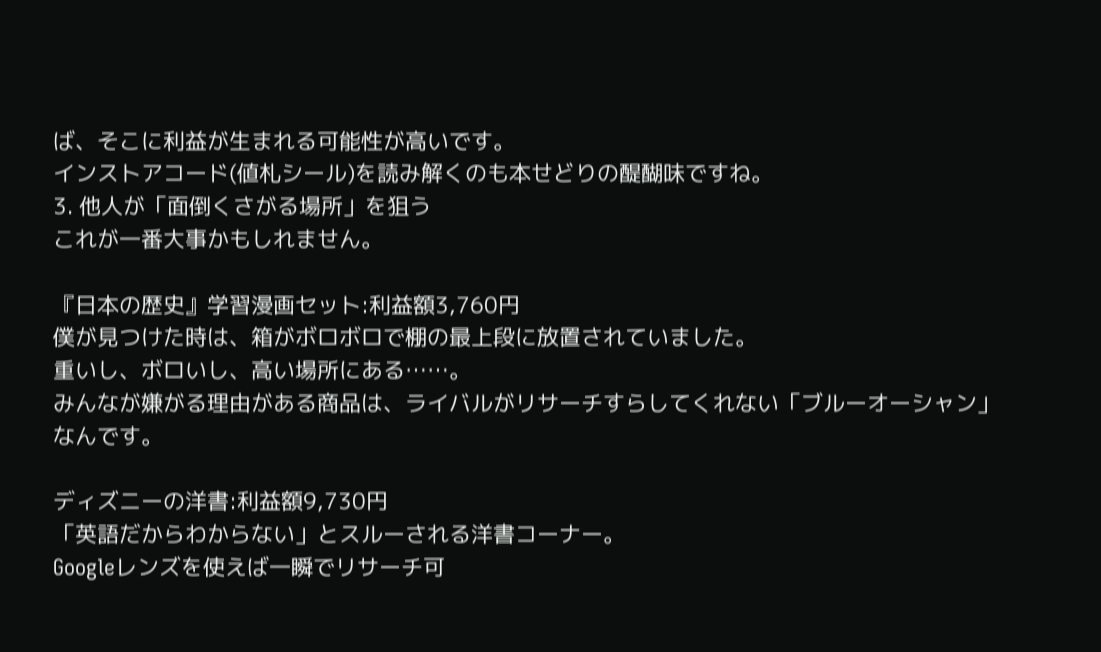ば、そこに利益が生まれる可能性が高いです。
インストアコード(値札シール)を読み解くのも本せどりの醍醐味ですね。
3. 他人が「面倒くさがる場所」を狙う
これが一番大事かもしれません。

『日本の歴史』学習漫画セット:利益額3,760円
僕が見つけた時は、箱がボロボロで棚の最上段に放置されていました。
重いし、ボロいし、高い場所にある……。
みんなが嫌がる理由がある商品は、ライバルがリサーチすらしてくれない「ブルーオーシャン」なんです。

ディズニーの洋書:利益額9,730円
「英語だからわからない」とスルーされる洋書コーナー。
Googleレンズを使えば一瞬でリサーチ可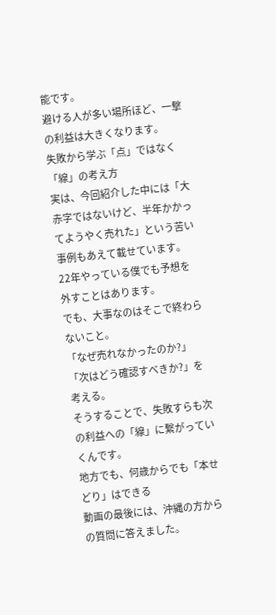能です。
避ける人が多い場所ほど、一撃の利益は大きくなります。
失敗から学ぶ「点」ではなく「線」の考え方
実は、今回紹介した中には「大赤字ではないけど、半年かかってようやく売れた」という苦い事例もあえて載せています。
22年やっている僕でも予想を外すことはあります。
でも、大事なのはそこで終わらないこと。
「なぜ売れなかったのか?」「次はどう確認すべきか?」を考える。
そうすることで、失敗すらも次の利益への「線」に繋がっていくんです。
地方でも、何歳からでも「本せどり」はできる
動画の最後には、沖縄の方からの質問に答えました。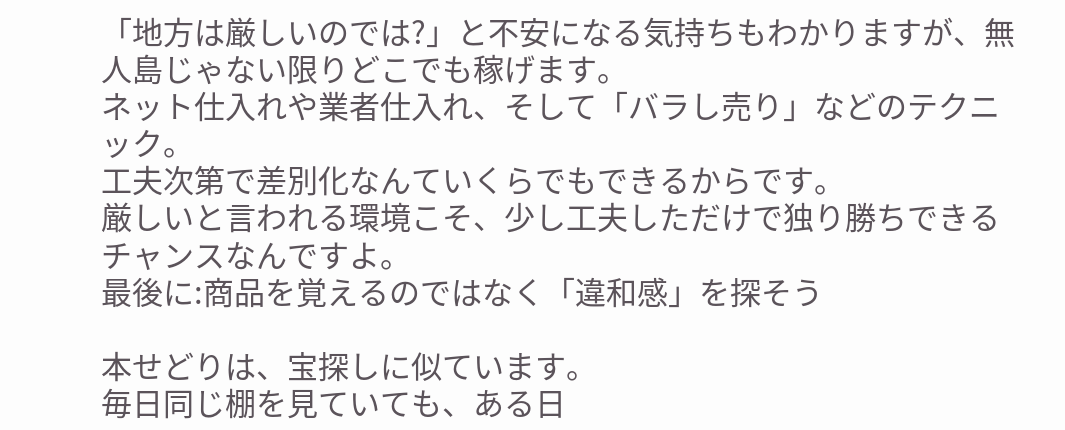「地方は厳しいのでは?」と不安になる気持ちもわかりますが、無人島じゃない限りどこでも稼げます。
ネット仕入れや業者仕入れ、そして「バラし売り」などのテクニック。
工夫次第で差別化なんていくらでもできるからです。
厳しいと言われる環境こそ、少し工夫しただけで独り勝ちできるチャンスなんですよ。
最後に:商品を覚えるのではなく「違和感」を探そう

本せどりは、宝探しに似ています。
毎日同じ棚を見ていても、ある日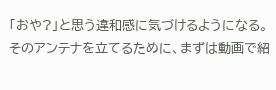「おや?」と思う違和感に気づけるようになる。
そのアンテナを立てるために、まずは動画で紹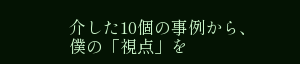介した10個の事例から、僕の「視点」を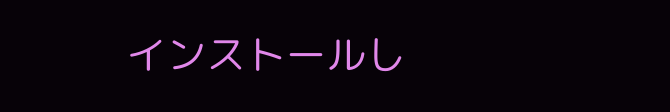インストールし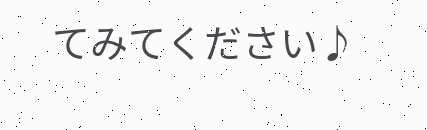てみてください♪